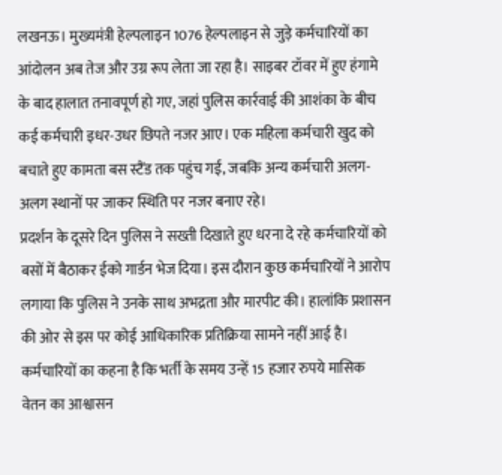लखनऊ। मुख्यमंत्री हेल्पलाइन 1076 हेल्पलाइन से जुड़े कर्मचारियों का आंदोलन अब तेज और उग्र रूप लेता जा रहा है। साइबर टॉवर में हुए हंगामे के बाद हालात तनावपूर्ण हो गए, जहां पुलिस कार्रवाई की आशंका के बीच कई कर्मचारी इधर-उधर छिपते नजर आए। एक महिला कर्मचारी खुद को बचाते हुए कामता बस स्टैंड तक पहुंच गई, जबकि अन्य कर्मचारी अलग-अलग स्थानों पर जाकर स्थिति पर नजर बनाए रहे।
प्रदर्शन के दूसरे दिन पुलिस ने सख्ती दिखाते हुए धरना दे रहे कर्मचारियों को बसों में बैठाकर ईको गार्डन भेज दिया। इस दौरान कुछ कर्मचारियों ने आरोप लगाया कि पुलिस ने उनके साथ अभद्रता और मारपीट की। हालांकि प्रशासन की ओर से इस पर कोई आधिकारिक प्रतिक्रिया सामने नहीं आई है।
कर्मचारियों का कहना है कि भर्ती के समय उन्हें 15 हजार रुपये मासिक वेतन का आश्वासन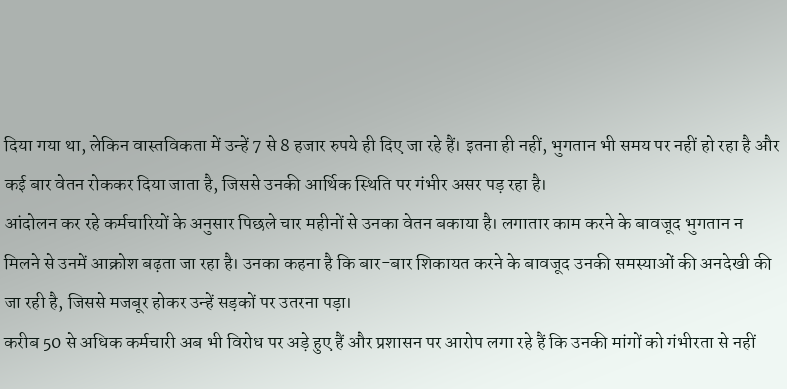दिया गया था, लेकिन वास्तविकता में उन्हें 7 से 8 हजार रुपये ही दिए जा रहे हैं। इतना ही नहीं, भुगतान भी समय पर नहीं हो रहा है और कई बार वेतन रोककर दिया जाता है, जिससे उनकी आर्थिक स्थिति पर गंभीर असर पड़ रहा है।
आंदोलन कर रहे कर्मचारियों के अनुसार पिछले चार महीनों से उनका वेतन बकाया है। लगातार काम करने के बावजूद भुगतान न मिलने से उनमें आक्रोश बढ़ता जा रहा है। उनका कहना है कि बार-बार शिकायत करने के बावजूद उनकी समस्याओं की अनदेखी की जा रही है, जिससे मजबूर होकर उन्हें सड़कों पर उतरना पड़ा।
करीब 50 से अधिक कर्मचारी अब भी विरोध पर अड़े हुए हैं और प्रशासन पर आरोप लगा रहे हैं कि उनकी मांगों को गंभीरता से नहीं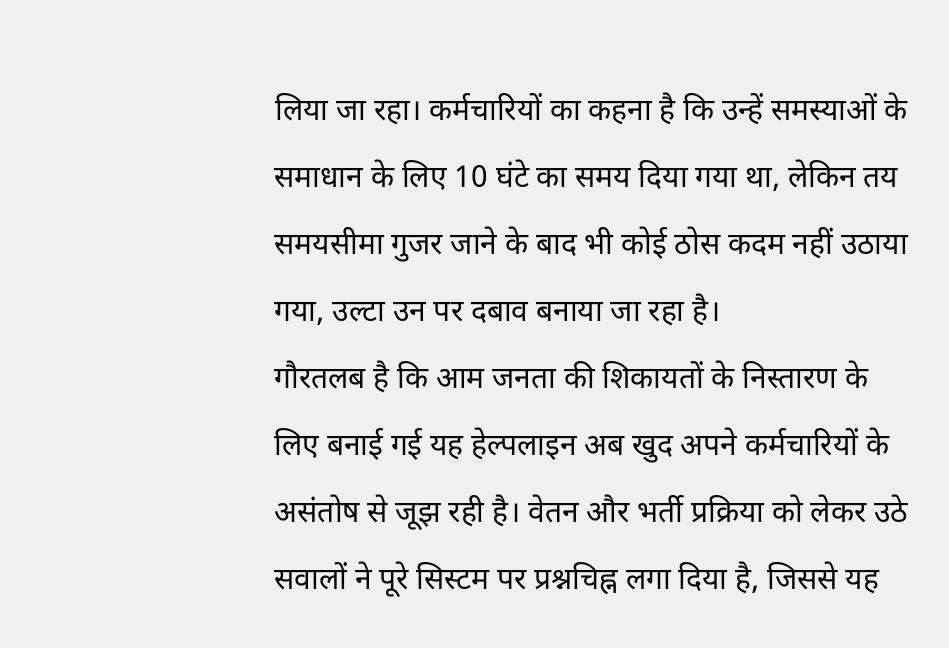लिया जा रहा। कर्मचारियों का कहना है कि उन्हें समस्याओं के समाधान के लिए 10 घंटे का समय दिया गया था, लेकिन तय समयसीमा गुजर जाने के बाद भी कोई ठोस कदम नहीं उठाया गया, उल्टा उन पर दबाव बनाया जा रहा है।
गौरतलब है कि आम जनता की शिकायतों के निस्तारण के लिए बनाई गई यह हेल्पलाइन अब खुद अपने कर्मचारियों के असंतोष से जूझ रही है। वेतन और भर्ती प्रक्रिया को लेकर उठे सवालों ने पूरे सिस्टम पर प्रश्नचिह्न लगा दिया है, जिससे यह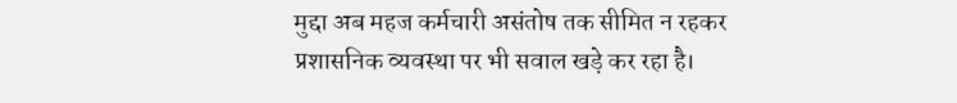मुद्दा अब महज कर्मचारी असंतोष तक सीमित न रहकर प्रशासनिक व्यवस्था पर भी सवाल खड़े कर रहा है।